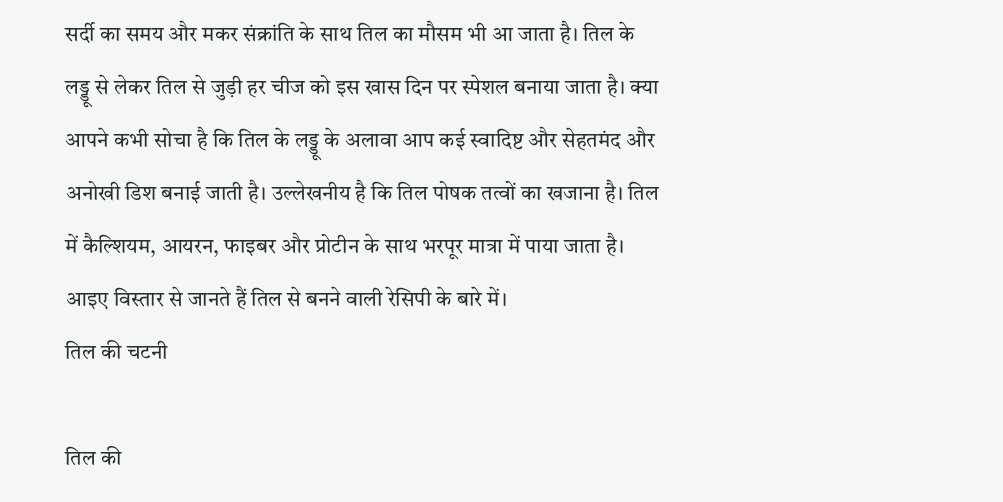सर्दी का समय और मकर संक्रांति के साथ तिल का मौसम भी आ जाता है। तिल के लड्डू से लेकर तिल से जुड़ी हर चीज को इस खास दिन पर स्पेशल बनाया जाता है। क्या आपने कभी सोचा है कि तिल के लड्डू के अलावा आप कई स्वादिष्ट और सेहतमंद और अनोखी डिश बनाई जाती है। उल्लेखनीय है कि तिल पोषक तत्वों का खजाना है। तिल में कैल्शियम, आयरन, फाइबर और प्रोटीन के साथ भरपूर मात्रा में पाया जाता है। आइए विस्तार से जानते हैं तिल से बनने वाली रेसिपी के बारे में।
तिल की चटनी

तिल की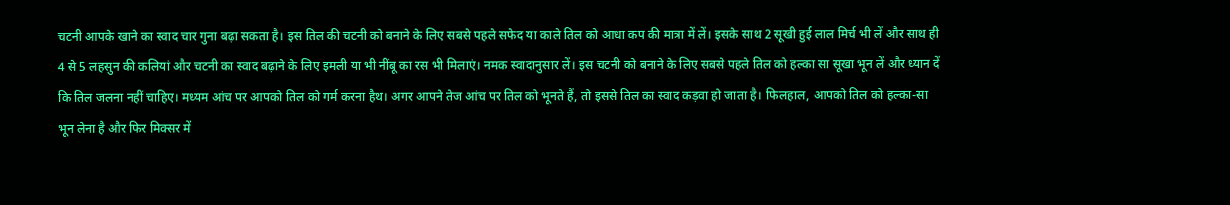चटनी आपके खाने का स्वाद चार गुना बढ़ा सकता है। इस तिल की चटनी को बनाने के लिए सबसे पहले सफेद या काले तिल को आधा कप की मात्रा में लें। इसके साथ 2 सूखी हुई लाल मिर्च भी लें और साथ ही 4 से 5 लहसुन की कलियां और चटनी का स्वाद बढ़ाने के लिए इमली या भी नींबू का रस भी मिलाएं। नमक स्वादानुसार लें। इस चटनी को बनाने के लिए सबसे पहले तिल को हल्का सा सूखा भून लें और ध्यान दें कि तिल जलना नहीं चाहिए। मध्यम आंच पर आपको तिल को गर्म करना हैथ। अगर आपने तेज आंच पर तिल को भूनते हैं, तो इससे तिल का स्वाद कड़वा हो जाता है। फिलहाल, आपको तिल को हल्का-सा भून लेना है और फिर मिक्सर में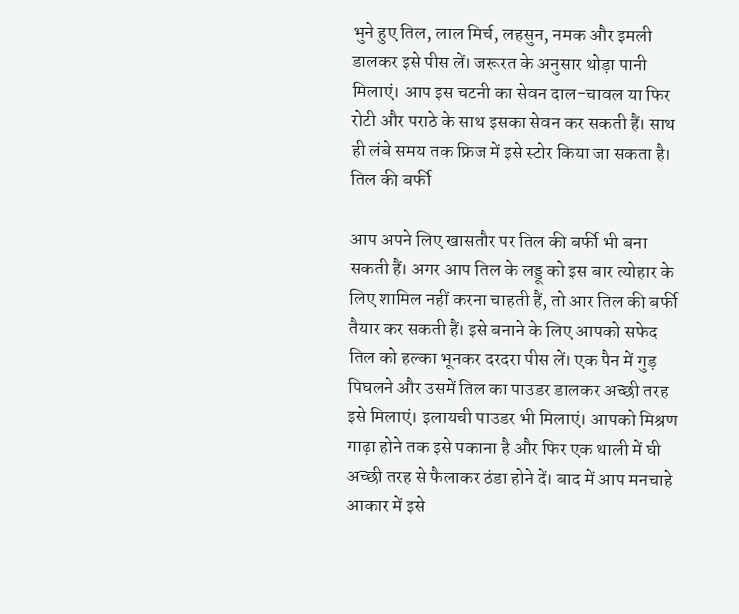भुने हुए तिल, लाल मिर्च, लहसुन, नमक और इमली डालकर इसे पीस लें। जरूरत के अनुसार थोड़ा पानी मिलाएं। आप इस चटनी का सेवन दाल-चावल या फिर रोटी और पराठे के साथ इसका सेवन कर सकती हैं। साथ ही लंबे समय तक फ्रिज में इसे स्टोर किया जा सकता है।
तिल की बर्फी

आप अपने लिए खासतौर पर तिल की बर्फी भी बना सकती हैं। अगर आप तिल के लड्डू को इस बार त्योहार के लिए शामिल नहीं करना चाहती हैं, तो आर तिल की बर्फी तैयार कर सकती हैं। इसे बनाने के लिए आपको सफेद तिल को हल्का भूनकर दरदरा पीस लें। एक पैन में गुड़ पिघलने और उसमें तिल का पाउडर डालकर अच्छी तरह इसे मिलाएं। इलायची पाउडर भी मिलाएं। आपको मिश्रण गाढ़ा होने तक इसे पकाना है और फिर एक थाली में घी अच्छी तरह से फैलाकर ठंडा होने दें। बाद में आप मनचाहे आकार में इसे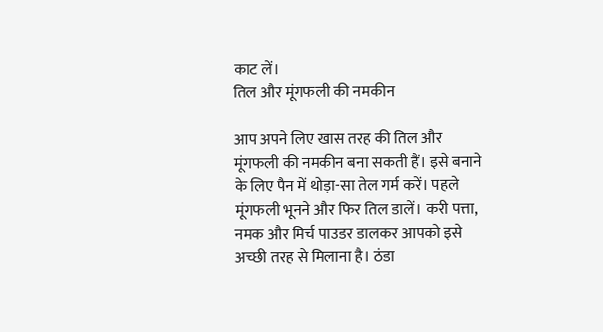काट लें।
तिल और मूंगफली की नमकीन

आप अपने लिए खास तरह की तिल और मूंगफली की नमकीन बना सकती हैं। इसे बनाने के लिए पैन में थोड़ा-सा तेल गर्म करें। पहले मूंगफली भूनने और फिर तिल डालें। करी पत्ता, नमक और मिर्च पाउडर डालकर आपको इसे अच्छी तरह से मिलाना है। ठंडा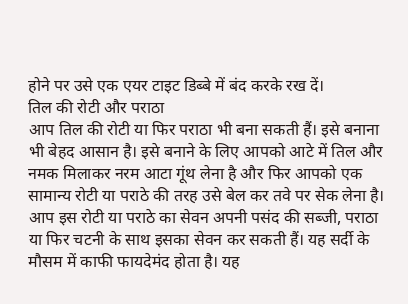होने पर उसे एक एयर टाइट डिब्बे में बंद करके रख दें।
तिल की रोटी और पराठा
आप तिल की रोटी या फिर पराठा भी बना सकती हैं। इसे बनाना भी बेहद आसान है। इसे बनाने के लिए आपको आटे में तिल और नमक मिलाकर नरम आटा गूंथ लेना है और फिर आपको एक सामान्य रोटी या पराठे की तरह उसे बेल कर तवे पर सेक लेना है। आप इस रोटी या पराठे का सेवन अपनी पसंद की सब्जी, पराठा या फिर चटनी के साथ इसका सेवन कर सकती हैं। यह सर्दी के मौसम में काफी फायदेमंद होता है। यह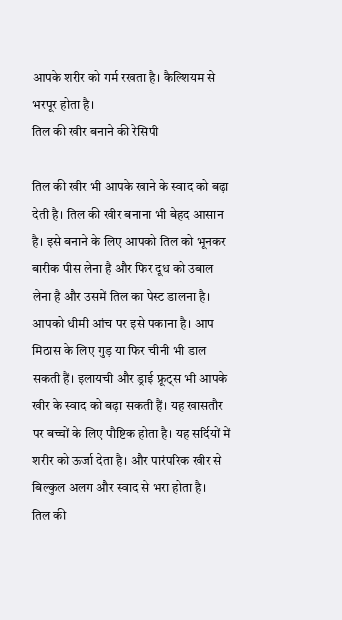आपके शरीर को गर्म रखता है। कैल्शियम से भरपूर होता है।
तिल की खीर बनाने की रेसिपी

तिल की खीर भी आपके खाने के स्वाद को बढ़ा देती है। तिल की खीर बनाना भी बेहद आसान है। इसे बनाने के लिए आपको तिल को भूनकर बारीक पीस लेना है और फिर दूध को उबाल लेना है और उसमें तिल का पेस्ट डालना है। आपको धीमी आंच पर इसे पकाना है। आप मिठास के लिए गुड़ या फिर चीनी भी डाल सकती हैं। इलायची और ड्राई फ्रूट्स भी आपके खीर के स्वाद को बढ़ा सकती हैं। यह खासतौर पर बच्चों के लिए पौष्टिक होता है। यह सर्दियों में शरीर को ऊर्जा देता है। और पारंपरिक खीर से बिल्कुल अलग और स्वाद से भरा होता है।
तिल की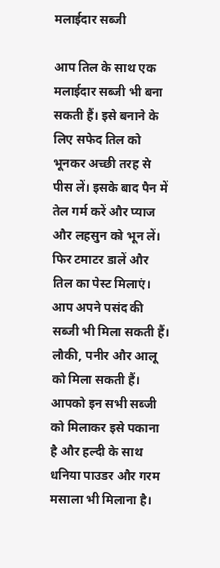मलाईदार सब्जी

आप तिल के साथ एक मलाईदार सब्जी भी बना सकती हैं। इसे बनाने के लिए सफेद तिल को भूनकर अच्छी तरह से पीस लें। इसके बाद पैन में तेल गर्म करें और प्याज और लहसुन को भून लें। फिर टमाटर डालें और तिल का पेस्ट मिलाएं। आप अपने पसंद की सब्जी भी मिला सकती हैं। लौकी, पनीर और आलू को मिला सकती हैं। आपको इन सभी सब्जी को मिलाकर इसे पकाना है और हल्दी के साथ धनिया पाउडर और गरम मसाला भी मिलाना है।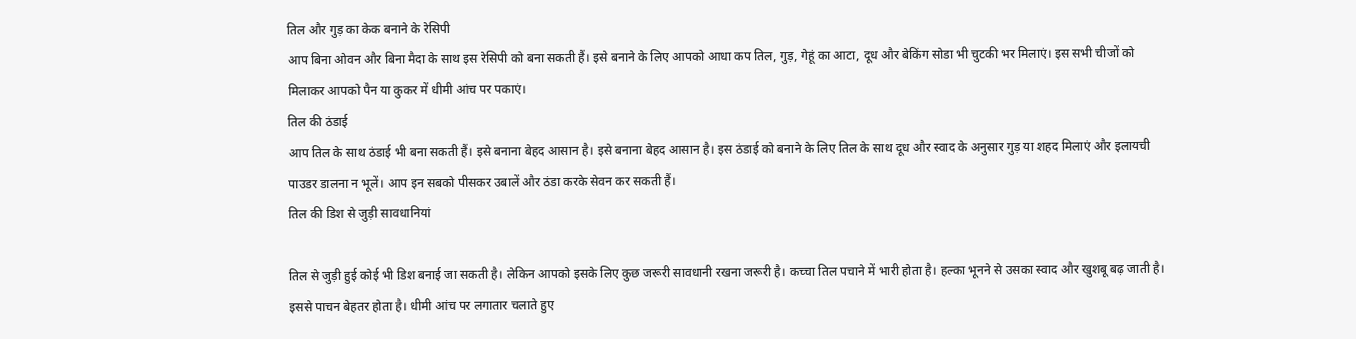तिल और गुड़ का केक बनाने के रेसिपी
आप बिना ओवन और बिना मैदा के साथ इस रेसिपी को बना सकती हैं। इसे बनाने के लिए आपको आधा कप तिल, गुड़, गेहूं का आटा, दूध और बेकिंग सोडा भी चुटकी भर मिलाएं। इस सभी चीजों को मिलाकर आपको पैन या कुकर में धीमी आंच पर पकाएं।
तिल की ठंडाई
आप तिल के साथ ठंडाई भी बना सकती हैं। इसे बनाना बेहद आसान है। इसे बनाना बेहद आसान है। इस ठंडाई को बनाने के लिए तिल के साथ दूध और स्वाद के अनुसार गुड़ या शहद मिलाएं और इलायची पाउडर डालना न भूलें। आप इन सबको पीसकर उबालें और ठंडा करके सेवन कर सकती हैं।
तिल की डिश से जुड़ी सावधानियां

तिल से जुड़ी हुई कोई भी डिश बनाई जा सकती है। लेकिन आपको इसके लिए कुछ जरूरी सावधानी रखना जरूरी है। कच्चा तिल पचाने में भारी होता है। हल्का भूनने से उसका स्वाद और खुशबू बढ़ जाती है। इससे पाचन बेहतर होता है। धीमी आंच पर लगातार चलाते हुए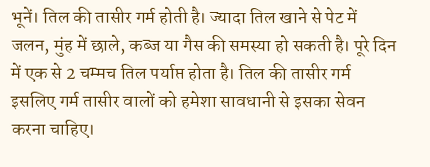भूनें। तिल की तासीर गर्म होती है। ज्यादा तिल खाने से पेट में जलन, मुंह में छाले, कब्ज या गैस की समस्या हो सकती है। पूरे दिन में एक से 2 चम्मच तिल पर्याप्त होता है। तिल की तासीर गर्म इसलिए गर्म तासीर वालों को हमेशा सावधानी से इसका सेवन करना चाहिए।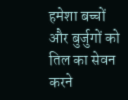हमेशा बच्चों और बुर्जुगों को तिल का सेवन करने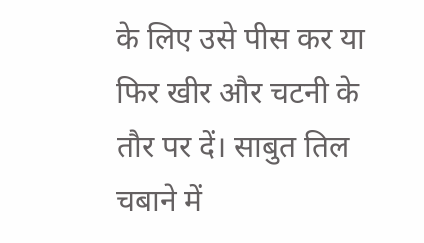के लिए उसे पीस कर या फिर खीर और चटनी के तौर पर दें। साबुत तिल चबाने में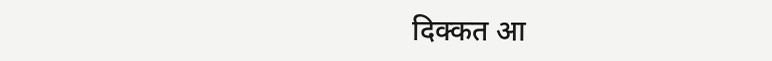दिक्कत आ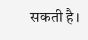सकती है।